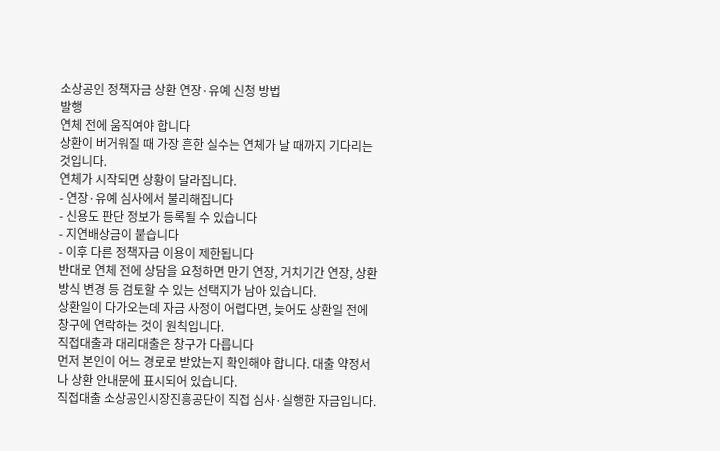소상공인 정책자금 상환 연장·유예 신청 방법
발행
연체 전에 움직여야 합니다
상환이 버거워질 때 가장 흔한 실수는 연체가 날 때까지 기다리는 것입니다.
연체가 시작되면 상황이 달라집니다.
- 연장·유예 심사에서 불리해집니다
- 신용도 판단 정보가 등록될 수 있습니다
- 지연배상금이 붙습니다
- 이후 다른 정책자금 이용이 제한됩니다
반대로 연체 전에 상담을 요청하면 만기 연장, 거치기간 연장, 상환 방식 변경 등 검토할 수 있는 선택지가 남아 있습니다.
상환일이 다가오는데 자금 사정이 어렵다면, 늦어도 상환일 전에 창구에 연락하는 것이 원칙입니다.
직접대출과 대리대출은 창구가 다릅니다
먼저 본인이 어느 경로로 받았는지 확인해야 합니다. 대출 약정서나 상환 안내문에 표시되어 있습니다.
직접대출 소상공인시장진흥공단이 직접 심사·실행한 자금입니다.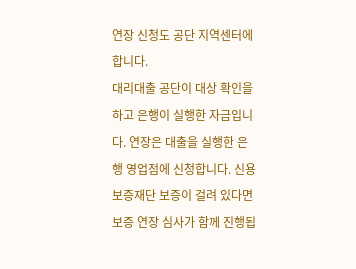연장 신청도 공단 지역센터에 합니다.
대리대출 공단이 대상 확인을 하고 은행이 실행한 자금입니다. 연장은 대출을 실행한 은행 영업점에 신청합니다. 신용보증재단 보증이 걸려 있다면 보증 연장 심사가 함께 진행됩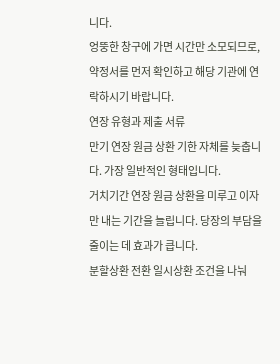니다.
엉뚱한 창구에 가면 시간만 소모되므로, 약정서를 먼저 확인하고 해당 기관에 연락하시기 바랍니다.
연장 유형과 제출 서류
만기 연장 원금 상환 기한 자체를 늦춥니다. 가장 일반적인 형태입니다.
거치기간 연장 원금 상환을 미루고 이자만 내는 기간을 늘립니다. 당장의 부담을 줄이는 데 효과가 큽니다.
분할상환 전환 일시상환 조건을 나눠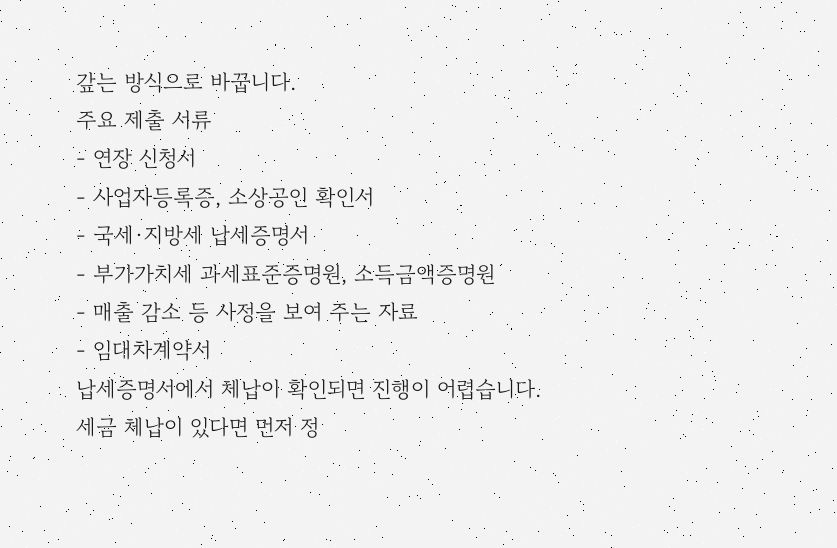갚는 방식으로 바꿉니다.
주요 제출 서류
- 연장 신청서
- 사업자등록증, 소상공인 확인서
- 국세·지방세 납세증명서
- 부가가치세 과세표준증명원, 소득금액증명원
- 매출 감소 등 사정을 보여 주는 자료
- 임대차계약서
납세증명서에서 체납이 확인되면 진행이 어렵습니다. 세금 체납이 있다면 먼저 정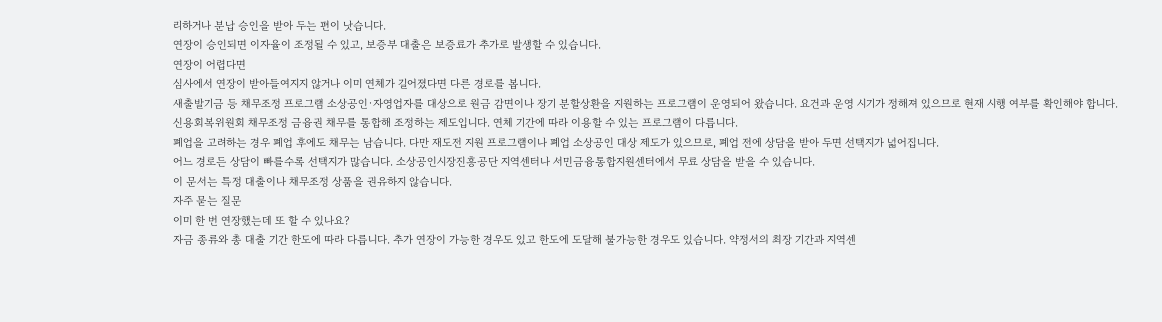리하거나 분납 승인을 받아 두는 편이 낫습니다.
연장이 승인되면 이자율이 조정될 수 있고, 보증부 대출은 보증료가 추가로 발생할 수 있습니다.
연장이 어렵다면
심사에서 연장이 받아들여지지 않거나 이미 연체가 길어졌다면 다른 경로를 봅니다.
새출발기금 등 채무조정 프로그램 소상공인·자영업자를 대상으로 원금 감면이나 장기 분할상환을 지원하는 프로그램이 운영되어 왔습니다. 요건과 운영 시기가 정해져 있으므로 현재 시행 여부를 확인해야 합니다.
신용회복위원회 채무조정 금융권 채무를 통합해 조정하는 제도입니다. 연체 기간에 따라 이용할 수 있는 프로그램이 다릅니다.
폐업을 고려하는 경우 폐업 후에도 채무는 남습니다. 다만 재도전 지원 프로그램이나 폐업 소상공인 대상 제도가 있으므로, 폐업 전에 상담을 받아 두면 선택지가 넓어집니다.
어느 경로든 상담이 빠를수록 선택지가 많습니다. 소상공인시장진흥공단 지역센터나 서민금융통합지원센터에서 무료 상담을 받을 수 있습니다.
이 문서는 특정 대출이나 채무조정 상품을 권유하지 않습니다.
자주 묻는 질문
이미 한 번 연장했는데 또 할 수 있나요?
자금 종류와 총 대출 기간 한도에 따라 다릅니다. 추가 연장이 가능한 경우도 있고 한도에 도달해 불가능한 경우도 있습니다. 약정서의 최장 기간과 지역센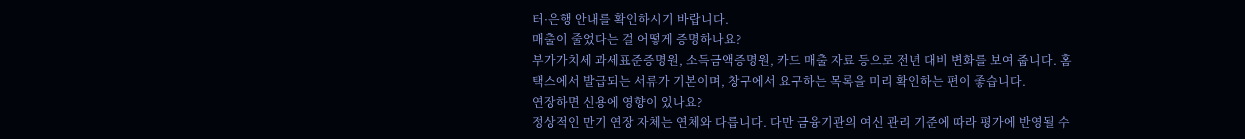터·은행 안내를 확인하시기 바랍니다.
매출이 줄었다는 걸 어떻게 증명하나요?
부가가치세 과세표준증명원, 소득금액증명원, 카드 매출 자료 등으로 전년 대비 변화를 보여 줍니다. 홈택스에서 발급되는 서류가 기본이며, 창구에서 요구하는 목록을 미리 확인하는 편이 좋습니다.
연장하면 신용에 영향이 있나요?
정상적인 만기 연장 자체는 연체와 다릅니다. 다만 금융기관의 여신 관리 기준에 따라 평가에 반영될 수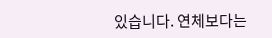있습니다. 연체보다는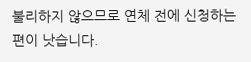불리하지 않으므로 연체 전에 신청하는 편이 낫습니다.